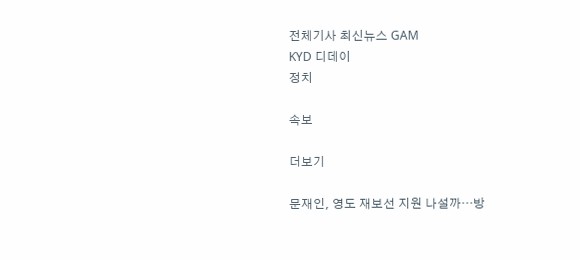전체기사 최신뉴스 GAM
KYD 디데이
정치

속보

더보기

문재인, 영도 재보선 지원 나설까…방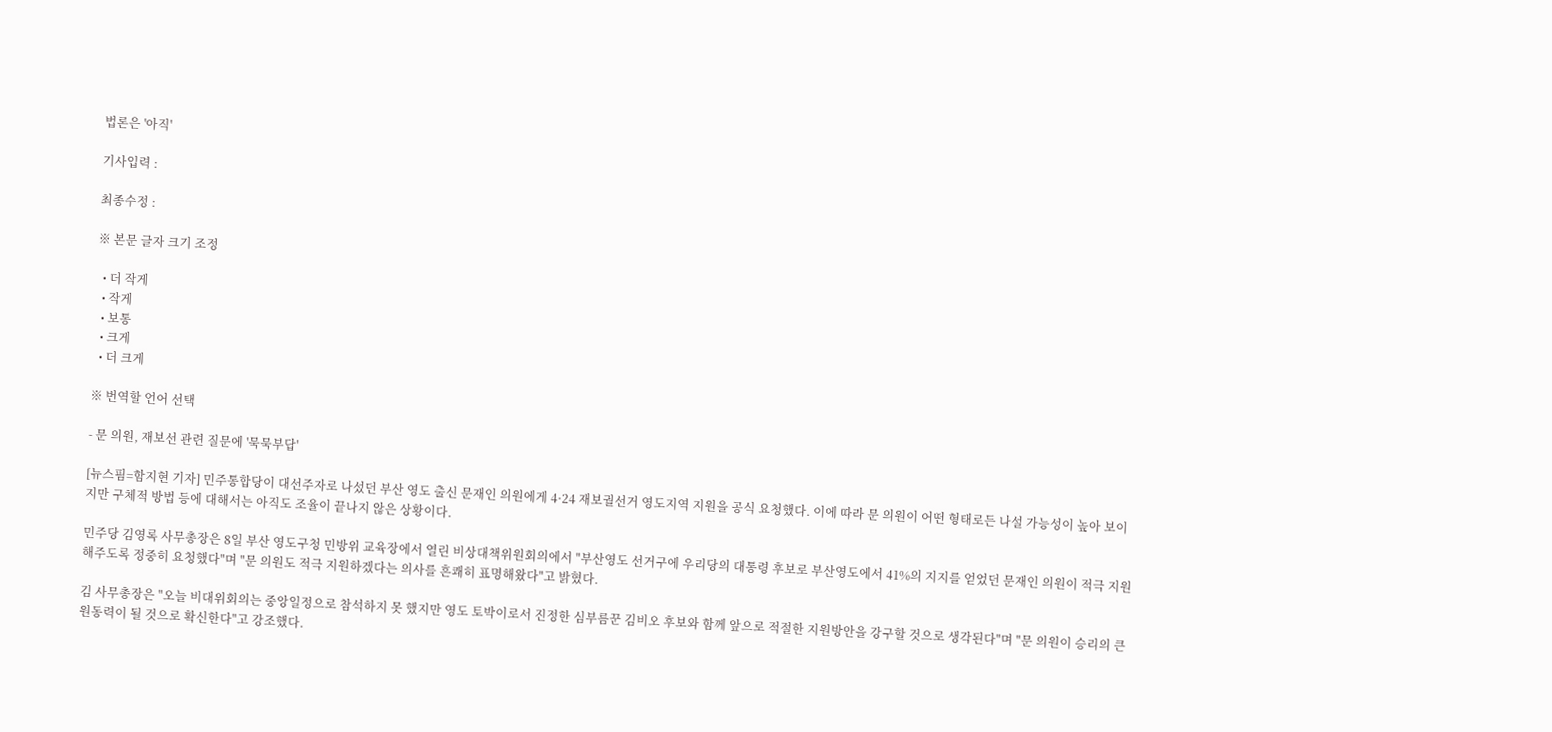법론은 '아직'

기사입력 :

최종수정 :

※ 본문 글자 크기 조정

  • 더 작게
  • 작게
  • 보통
  • 크게
  • 더 크게

※ 번역할 언어 선택

- 문 의원, 재보선 관련 질문에 '묵묵부답'

[뉴스핌=함지현 기자] 민주통합당이 대선주자로 나섰던 부산 영도 출신 문재인 의원에게 4·24 재보궐선거 영도지역 지원을 공식 요청했다. 이에 따라 문 의원이 어떤 형태로든 나설 가능성이 높아 보이지만 구체적 방법 등에 대해서는 아직도 조율이 끝나지 않은 상황이다.

민주당 김영록 사무총장은 8일 부산 영도구청 민방위 교육장에서 열린 비상대책위원회의에서 "부산영도 선거구에 우리당의 대통령 후보로 부산영도에서 41%의 지지를 얻었던 문재인 의원이 적극 지원해주도록 정중히 요청했다"며 "문 의원도 적극 지원하겠다는 의사를 흔쾌히 표명해왔다"고 밝혔다.

김 사무총장은 "오늘 비대위회의는 중앙일정으로 참석하지 못 했지만 영도 토박이로서 진정한 심부름꾼 김비오 후보와 함께 앞으로 적절한 지원방안을 강구할 것으로 생각된다"며 "문 의원이 승리의 큰 원동력이 될 것으로 확신한다"고 강조했다.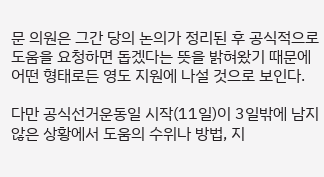문 의원은 그간 당의 논의가 정리된 후 공식적으로 도움을 요청하면 돕겠다는 뜻을 밝혀왔기 때문에 어떤 형태로든 영도 지원에 나설 것으로 보인다.

다만 공식선거운동일 시작(11일)이 3일밖에 남지 않은 상황에서 도움의 수위나 방법, 지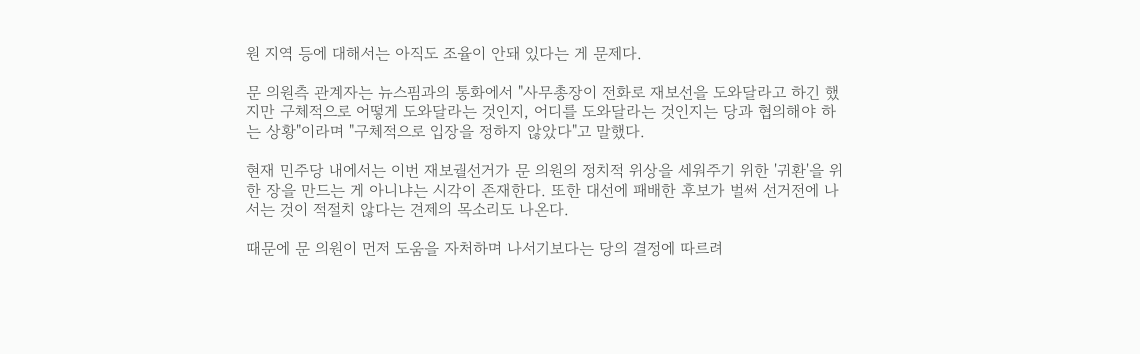원 지역 등에 대해서는 아직도 조율이 안돼 있다는 게 문제다.

문 의원측 관계자는 뉴스핌과의 통화에서 "사무총장이 전화로 재보선을 도와달라고 하긴 했지만 구체적으로 어떻게 도와달라는 것인지, 어디를 도와달라는 것인지는 당과 협의해야 하는 상황"이라며 "구체적으로 입장을 정하지 않았다"고 말했다.

현재 민주당 내에서는 이번 재보궐선거가 문 의원의 정치적 위상을 세워주기 위한 '귀환'을 위한 장을 만드는 게 아니냐는 시각이 존재한다. 또한 대선에 패배한 후보가 벌써 선거전에 나서는 것이 적절치 않다는 견제의 목소리도 나온다.

때문에 문 의원이 먼저 도움을 자처하며 나서기보다는 당의 결정에 따르려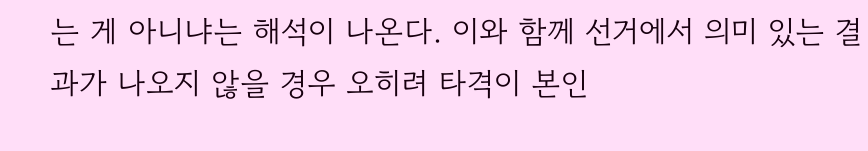는 게 아니냐는 해석이 나온다. 이와 함께 선거에서 의미 있는 결과가 나오지 않을 경우 오히려 타격이 본인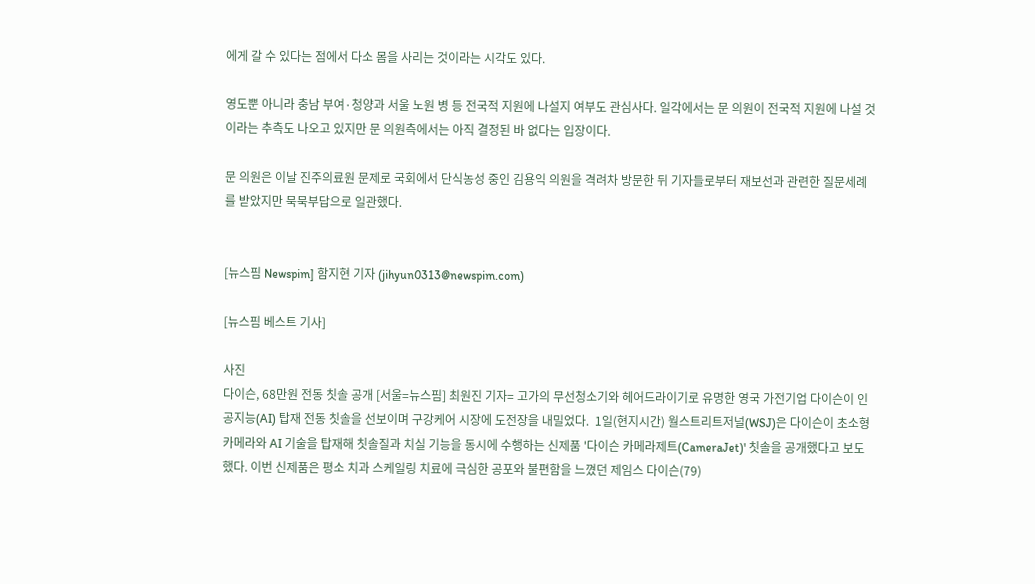에게 갈 수 있다는 점에서 다소 몸을 사리는 것이라는 시각도 있다.

영도뿐 아니라 충남 부여·청양과 서울 노원 병 등 전국적 지원에 나설지 여부도 관심사다. 일각에서는 문 의원이 전국적 지원에 나설 것이라는 추측도 나오고 있지만 문 의원측에서는 아직 결정된 바 없다는 입장이다.

문 의원은 이날 진주의료원 문제로 국회에서 단식농성 중인 김용익 의원을 격려차 방문한 뒤 기자들로부터 재보선과 관련한 질문세례를 받았지만 묵묵부답으로 일관했다.


[뉴스핌 Newspim] 함지현 기자 (jihyun0313@newspim.com)

[뉴스핌 베스트 기사]

사진
다이슨, 68만원 전동 칫솔 공개 [서울=뉴스핌] 최원진 기자= 고가의 무선청소기와 헤어드라이기로 유명한 영국 가전기업 다이슨이 인공지능(AI) 탑재 전동 칫솔을 선보이며 구강케어 시장에 도전장을 내밀었다.  1일(현지시간) 월스트리트저널(WSJ)은 다이슨이 초소형 카메라와 AI 기술을 탑재해 칫솔질과 치실 기능을 동시에 수행하는 신제품 '다이슨 카메라제트(CameraJet)' 칫솔을 공개했다고 보도했다. 이번 신제품은 평소 치과 스케일링 치료에 극심한 공포와 불편함을 느꼈던 제임스 다이슨(79)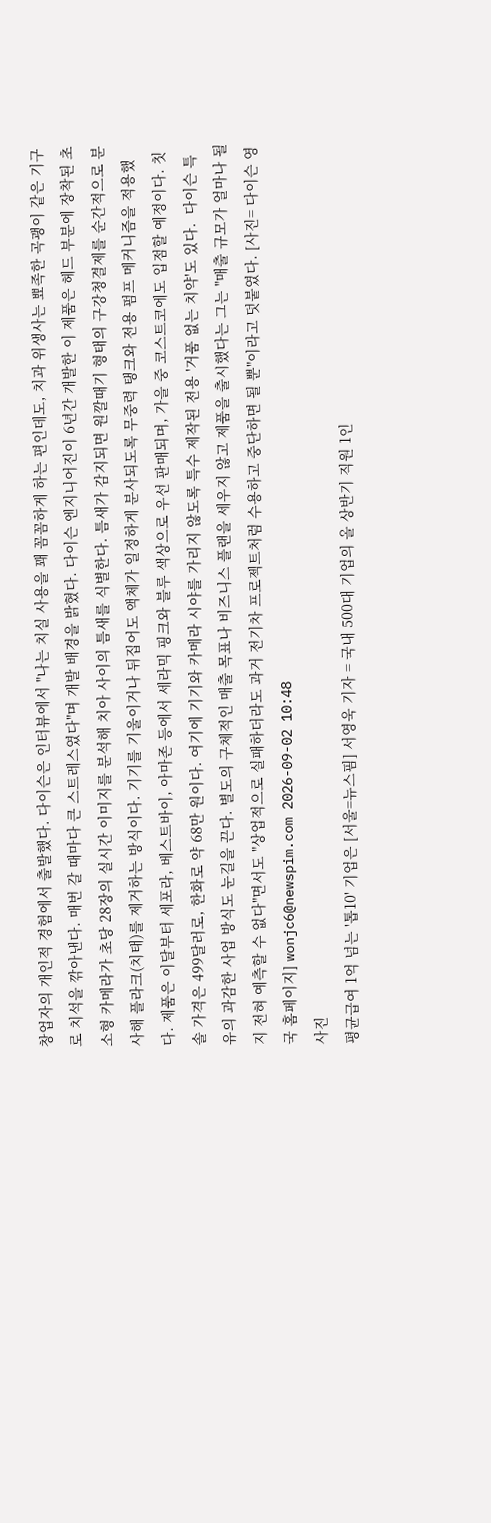창업자의 개인적 경험에서 출발했다. 다이슨은 인터뷰에서 "나는 치실 사용을 꽤 꼼꼼하게 하는 편인데도, 치과 위생사는 뾰족한 곡괭이 같은 기구로 치석을 깎아낸다. 매번 갈 때마다 큰 스트레스였다"며 개발 배경을 밝혔다. 다이슨 엔지니어진이 6년간 개발한 이 제품은 헤드 부분에 장착된 초소형 카메라가 초당 28장의 실시간 이미지를 분석해 치아 사이의 틈새를 식별한다. 틈새가 감지되면 원깔때기 형태의 구강청결제를 순간적으로 분사해 플라크(치태)를 제거하는 방식이다. 기기를 기울이거나 뒤집어도 액체가 일정하게 분사되도록 무중력 탱크와 전용 펌프 메커니즘을 적용했다. 제품은 이달부터 세포라, 베스트바이, 아마존 등에서 세라믹 핑크와 블루 색상으로 우선 판매되며, 가을 중 코스트코에도 입점할 예정이다. 칫솔 가격은 499달러로, 한화로 약 68만 원이다. 여기에 기기와 카메라 시야를 가리지 않도록 특수 제작된 전용 '거품 없는 치약'도 있다.  다이슨 특유의 과감한 사업 방식도 눈길을 끈다. 별도의 구체적인 매출 목표나 비즈니스 플랜을 세우지 않고 제품을 출시했다는 그는 "매출 규모가 얼마나 될지 전혀 예측할 수 없다"면서도 "상업적으로 실패하더라도 과거 전기차 프로젝트처럼 수용하고 중단하면 될 뿐"이라고 덧붙였다. [사진= 다이슨 영국 홈페이지] wonjc6@newspim.com 2026-09-02 10:48
사진
평균급여 1억 넘는 '톱10' 기업은 [서울=뉴스핌] 서영욱 기자 = 국내 500대 기업의 올 상반기 직원 1인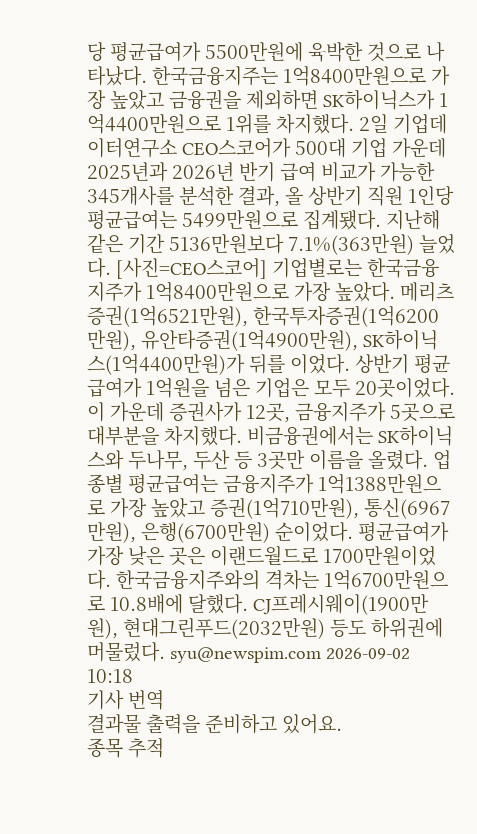당 평균급여가 5500만원에 육박한 것으로 나타났다. 한국금융지주는 1억8400만원으로 가장 높았고 금융권을 제외하면 SK하이닉스가 1억4400만원으로 1위를 차지했다. 2일 기업데이터연구소 CEO스코어가 500대 기업 가운데 2025년과 2026년 반기 급여 비교가 가능한 345개사를 분석한 결과, 올 상반기 직원 1인당 평균급여는 5499만원으로 집계됐다. 지난해 같은 기간 5136만원보다 7.1%(363만원) 늘었다. [사진=CEO스코어] 기업별로는 한국금융지주가 1억8400만원으로 가장 높았다. 메리츠증권(1억6521만원), 한국투자증권(1억6200만원), 유안타증권(1억4900만원), SK하이닉스(1억4400만원)가 뒤를 이었다. 상반기 평균급여가 1억원을 넘은 기업은 모두 20곳이었다. 이 가운데 증권사가 12곳, 금융지주가 5곳으로 대부분을 차지했다. 비금융권에서는 SK하이닉스와 두나무, 두산 등 3곳만 이름을 올렸다. 업종별 평균급여는 금융지주가 1억1388만원으로 가장 높았고 증권(1억710만원), 통신(6967만원), 은행(6700만원) 순이었다. 평균급여가 가장 낮은 곳은 이랜드월드로 1700만원이었다. 한국금융지주와의 격차는 1억6700만원으로 10.8배에 달했다. CJ프레시웨이(1900만원), 현대그린푸드(2032만원) 등도 하위권에 머물렀다. syu@newspim.com 2026-09-02 10:18
기사 번역
결과물 출력을 준비하고 있어요.
종목 추적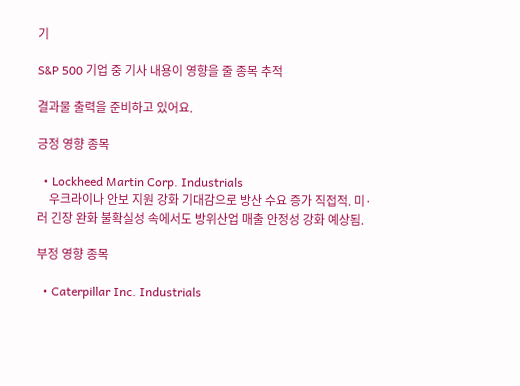기

S&P 500 기업 중 기사 내용이 영향을 줄 종목 추적

결과물 출력을 준비하고 있어요.

긍정 영향 종목

  • Lockheed Martin Corp. Industrials
    우크라이나 안보 지원 강화 기대감으로 방산 수요 증가 직접적. 미·러 긴장 완화 불확실성 속에서도 방위산업 매출 안정성 강화 예상됨.

부정 영향 종목

  • Caterpillar Inc. Industrials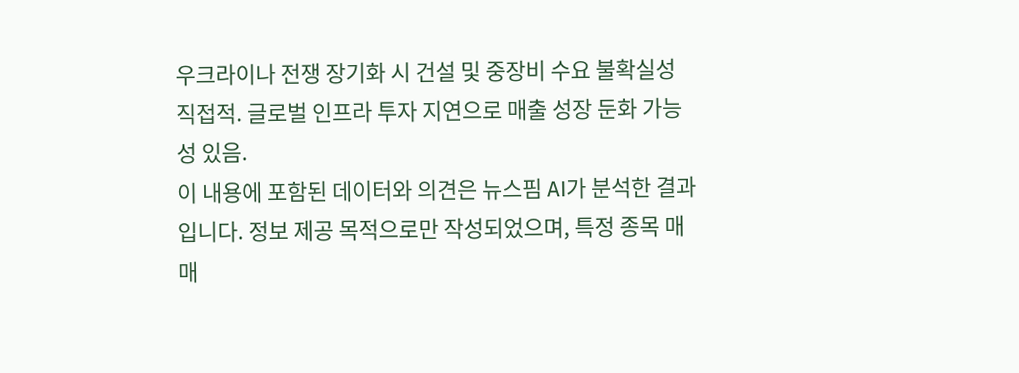우크라이나 전쟁 장기화 시 건설 및 중장비 수요 불확실성 직접적. 글로벌 인프라 투자 지연으로 매출 성장 둔화 가능성 있음.
이 내용에 포함된 데이터와 의견은 뉴스핌 AI가 분석한 결과입니다. 정보 제공 목적으로만 작성되었으며, 특정 종목 매매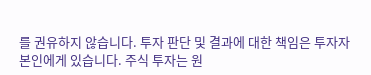를 권유하지 않습니다. 투자 판단 및 결과에 대한 책임은 투자자 본인에게 있습니다. 주식 투자는 원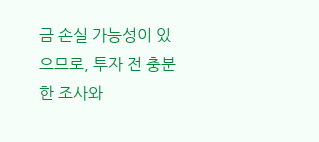금 손실 가능성이 있으므로, 투자 전 충분한 조사와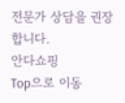전문가 상담을 권장합니다.
안다쇼핑
Top으로 이동